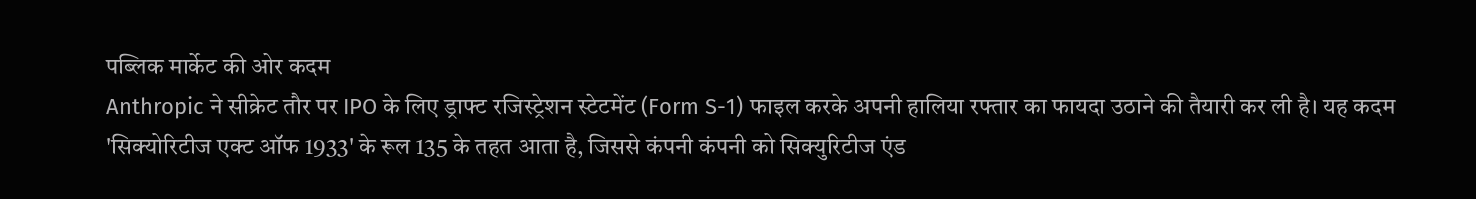पब्लिक मार्केट की ओर कदम
Anthropic ने सीक्रेट तौर पर IPO के लिए ड्राफ्ट रजिस्ट्रेशन स्टेटमेंट (Form S-1) फाइल करके अपनी हालिया रफ्तार का फायदा उठाने की तैयारी कर ली है। यह कदम 'सिक्योरिटीज एक्ट ऑफ 1933' के रूल 135 के तहत आता है, जिससे कंपनी कंपनी को सिक्युरिटीज एंड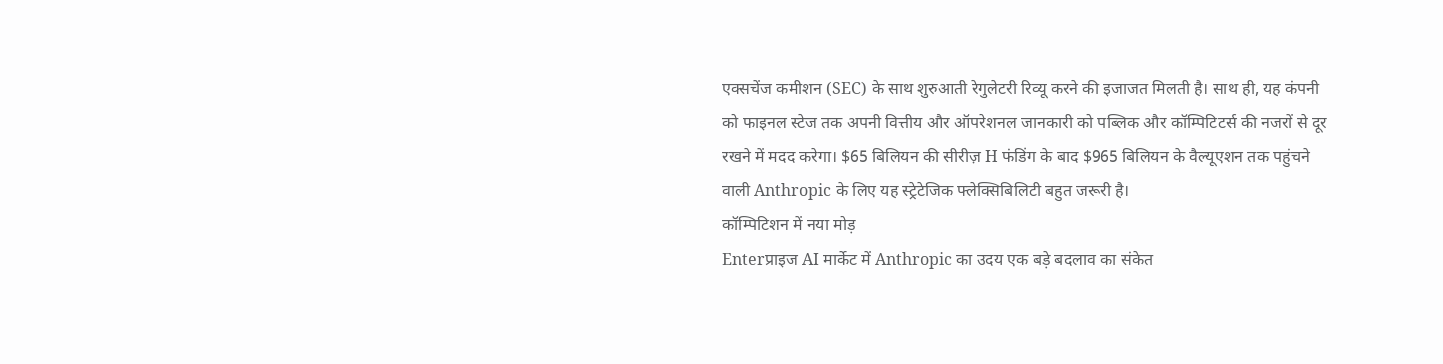एक्सचेंज कमीशन (SEC) के साथ शुरुआती रेगुलेटरी रिव्यू करने की इजाजत मिलती है। साथ ही, यह कंपनी को फाइनल स्टेज तक अपनी वित्तीय और ऑपरेशनल जानकारी को पब्लिक और कॉम्पिटिटर्स की नजरों से दूर रखने में मदद करेगा। $65 बिलियन की सीरीज़ H फंडिंग के बाद $965 बिलियन के वैल्यूएशन तक पहुंचने वाली Anthropic के लिए यह स्ट्रेटेजिक फ्लेक्सिबिलिटी बहुत जरूरी है।
कॉम्पिटिशन में नया मोड़
Enterप्राइज AI मार्केट में Anthropic का उदय एक बड़े बदलाव का संकेत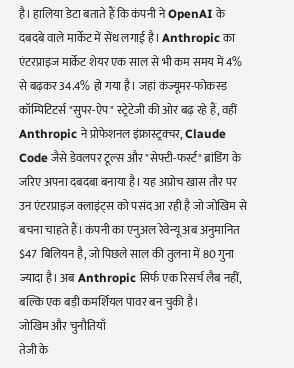है। हालिया डेटा बताते हैं कि कंपनी ने OpenAI के दबदबे वाले मार्केट में सेंध लगाई है। Anthropic का एंटरप्राइज मार्केट शेयर एक साल से भी कम समय में 4% से बढ़कर 34.4% हो गया है। जहां कंज्यूमर-फोकस्ड कॉम्पिटिटर्स "सुपर-ऐप" स्ट्रेटेजी की ओर बढ़ रहे हैं, वहीं Anthropic ने प्रोफेशनल इंफ्रास्ट्रक्चर, Claude Code जैसे डेवलपर टूल्स और "सेफ्टी-फर्स्ट" ब्रांडिंग के जरिए अपना दबदबा बनाया है। यह अप्रोच खास तौर पर उन एंटरप्राइज क्लाइंट्स को पसंद आ रही है जो जोखिम से बचना चाहते हैं। कंपनी का एनुअल रेवेन्यू अब अनुमानित $47 बिलियन है, जो पिछले साल की तुलना में 80 गुना ज्यादा है। अब Anthropic सिर्फ एक रिसर्च लैब नहीं, बल्कि एक बड़ी कमर्शियल पावर बन चुकी है।
जोखिम और चुनौतियाँ
तेजी के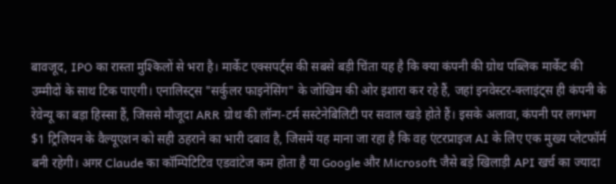बावजूद, IPO का रास्ता मुश्किलों से भरा है। मार्केट एक्सपर्ट्स की सबसे बड़ी चिंता यह है कि क्या कंपनी की ग्रोथ पब्लिक मार्केट की उम्मीदों के साथ टिक पाएगी। एनालिस्ट्स "सर्कुलर फाइनेंसिंग" के जोखिम की ओर इशारा कर रहे हैं, जहां इनवेस्टर-क्लाइंट्स ही कंपनी के रेवेन्यू का बड़ा हिस्सा हैं, जिससे मौजूदा ARR ग्रोथ की लॉन्ग-टर्म सस्टेनेबिलिटी पर सवाल खड़े होते हैं। इसके अलावा, कंपनी पर लगभग $1 ट्रिलियन के वैल्यूएशन को सही ठहराने का भारी दबाव है, जिसमें यह माना जा रहा है कि वह एंटरप्राइज AI के लिए एक मुख्य प्लेटफॉर्म बनी रहेगी। अगर Claude का कॉम्पिटिटिव एडवांटेज कम होता है या Google और Microsoft जैसे बड़े खिलाड़ी API खर्च का ज्यादा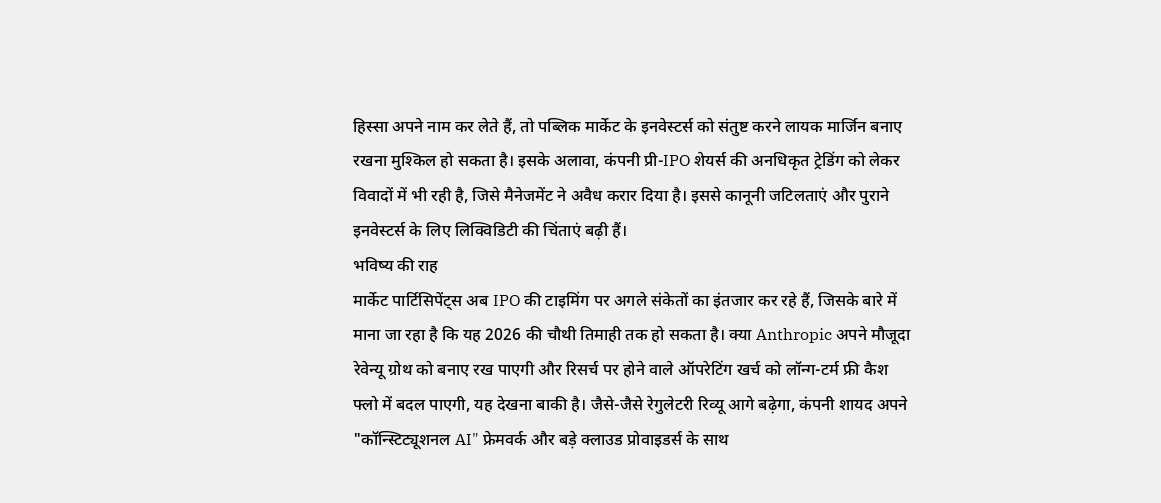हिस्सा अपने नाम कर लेते हैं, तो पब्लिक मार्केट के इनवेस्टर्स को संतुष्ट करने लायक मार्जिन बनाए रखना मुश्किल हो सकता है। इसके अलावा, कंपनी प्री-IPO शेयर्स की अनधिकृत ट्रेडिंग को लेकर विवादों में भी रही है, जिसे मैनेजमेंट ने अवैध करार दिया है। इससे कानूनी जटिलताएं और पुराने इनवेस्टर्स के लिए लिक्विडिटी की चिंताएं बढ़ी हैं।
भविष्य की राह
मार्केट पार्टिसिपेंट्स अब IPO की टाइमिंग पर अगले संकेतों का इंतजार कर रहे हैं, जिसके बारे में माना जा रहा है कि यह 2026 की चौथी तिमाही तक हो सकता है। क्या Anthropic अपने मौजूदा रेवेन्यू ग्रोथ को बनाए रख पाएगी और रिसर्च पर होने वाले ऑपरेटिंग खर्च को लॉन्ग-टर्म फ्री कैश फ्लो में बदल पाएगी, यह देखना बाकी है। जैसे-जैसे रेगुलेटरी रिव्यू आगे बढ़ेगा, कंपनी शायद अपने "कॉन्स्टिट्यूशनल AI" फ्रेमवर्क और बड़े क्लाउड प्रोवाइडर्स के साथ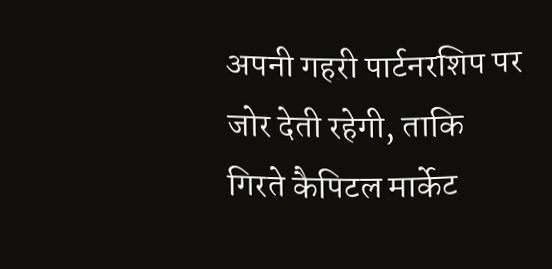अपनी गहरी पार्टनरशिप पर जोर देती रहेगी, ताकि गिरते कैपिटल मार्केट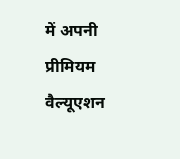में अपनी प्रीमियम वैल्यूएशन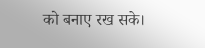को बनाए रख सके।